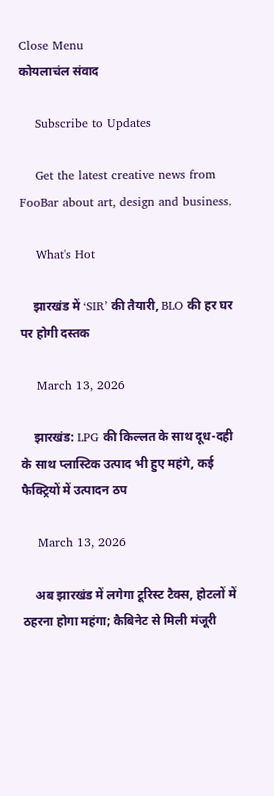Close Menu
कोयलाचंल संवाद

    Subscribe to Updates

    Get the latest creative news from FooBar about art, design and business.

    What's Hot

    झारखंड में ‘SIR’ की तैयारी, BLO की हर घर पर होगी दस्तक

    March 13, 2026

    झारखंड: LPG की किल्लत के साथ दूध-दही के साथ प्लास्टिक उत्पाद भी हुए महंगे, कई फैक्ट्रियों में उत्पादन ठप

    March 13, 2026

    अब झारखंड में लगेगा टूरिस्ट टैक्स, होटलों में ठहरना होगा महंगा; कैबिनेट से मिली मंजूरी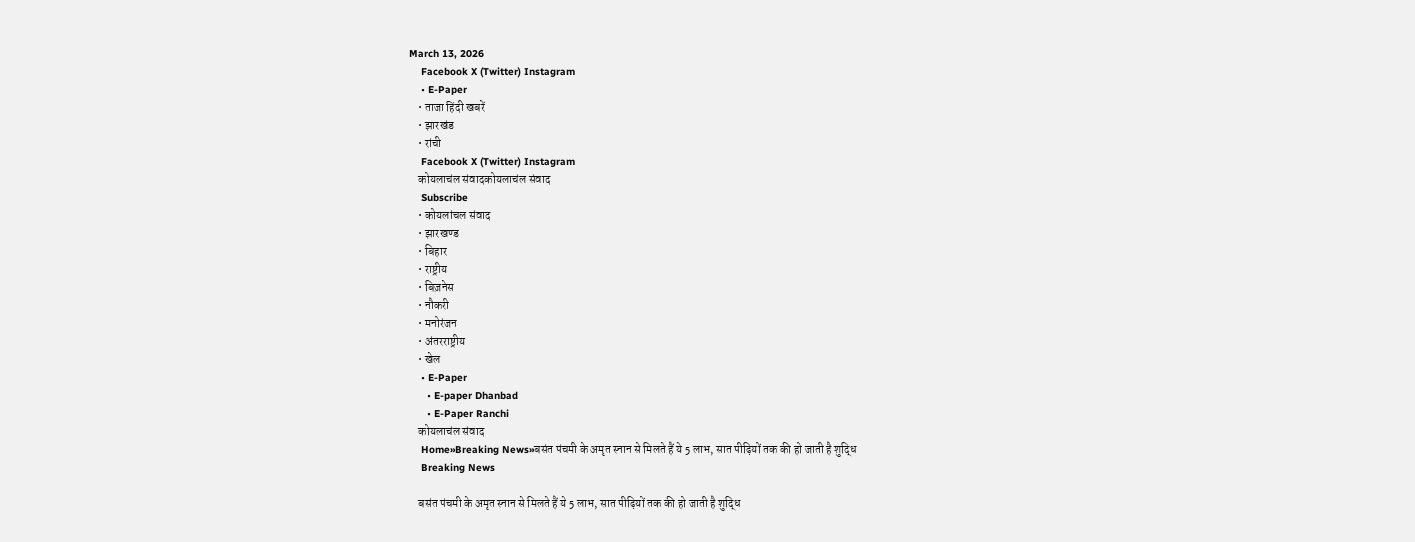March 13, 2026
    Facebook X (Twitter) Instagram
    • E-Paper
    • ताजा हिंदी खबरें
    • झारखंड
    • रांची
    Facebook X (Twitter) Instagram
    कोयलाचंल संवादकोयलाचंल संवाद
    Subscribe
    • कोयलांचल संवाद
    • झारखण्ड
    • बिहार
    • राष्ट्रीय
    • बिज़नेस
    • नौकरी
    • मनोरंजन
    • अंतरराष्ट्रीय
    • खेल
    • E-Paper
      • E-paper Dhanbad
      • E-Paper Ranchi
    कोयलाचंल संवाद
    Home»Breaking News»बसंत पंचमी के अमृत स्नान से मिलते हैं ये 5 लाभ, सात पीढ़ियों तक की हो जाती है शुद्धि
    Breaking News

    बसंत पंचमी के अमृत स्नान से मिलते हैं ये 5 लाभ, सात पीढ़ियों तक की हो जाती है शुद्धि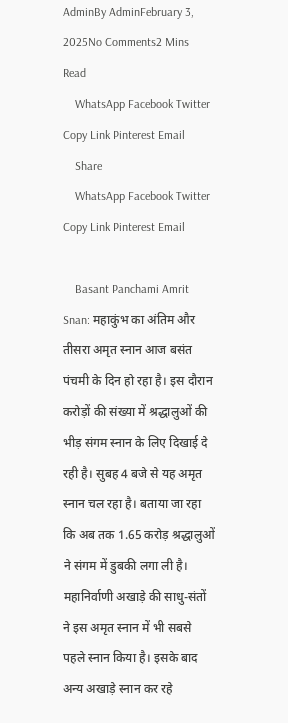AdminBy AdminFebruary 3, 2025No Comments2 Mins Read
    WhatsApp Facebook Twitter Copy Link Pinterest Email
    Share
    WhatsApp Facebook Twitter Copy Link Pinterest Email

    Basant Panchami Amrit Snan: महाकुंभ का अंतिम और तीसरा अमृत स्नान आज बसंत पंचमी के दिन हो रहा है। इस दौरान करोड़ों की संख्या में श्रद्धालुओं की भीड़ संगम स्नान के लिए दिखाई दे रही है। सुबह 4 बजे से यह अमृत स्नान चल रहा है। बताया जा रहा कि अब तक 1.65 करोड़ श्रद्धालुओं ने संगम में डुबकी लगा ली है। महानिर्वाणी अखाड़े की साधु-संतों ने इस अमृत स्नान में भी सबसे पहले स्नान किया है। इसके बाद अन्य अखाड़े स्नान कर रहे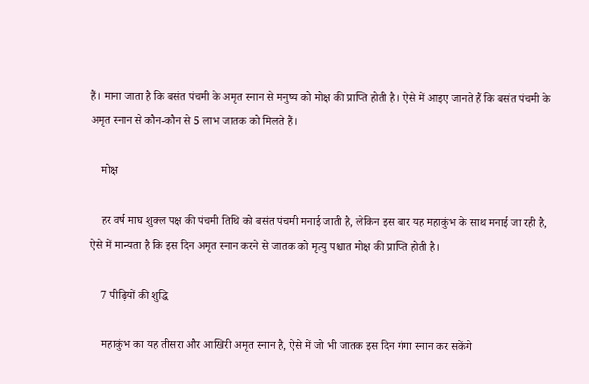हैं। माना जाता है कि बसंत पंचमी के अमृत स्नान से मनुष्य को मोक्ष की प्राप्ति होती है। ऐसे में आइए जानते हैं कि बसंत पंचमी के अमृत स्नान से कौन-कौन से 5 लाभ जातक को मिलते हैं।

    मोक्ष

    हर वर्ष माघ शुक्ल पक्ष की पंचमी तिथि को बसंत पंचमी मनाई जाती है, लेकिन इस बार यह महाकुंभ के साथ मनाई जा रही है, ऐसे में मान्यता है कि इस दिन अमृत स्नान करने से जातक को मृत्यु पश्चात मोक्ष की प्राप्ति होती है।

    7 पीढ़ियों की शुद्धि

    महाकुंभ का यह तीसरा और आखिरी अमृत स्नान है, ऐसे में जो भी जातक इस दिन गंगा स्नान कर सकेंगे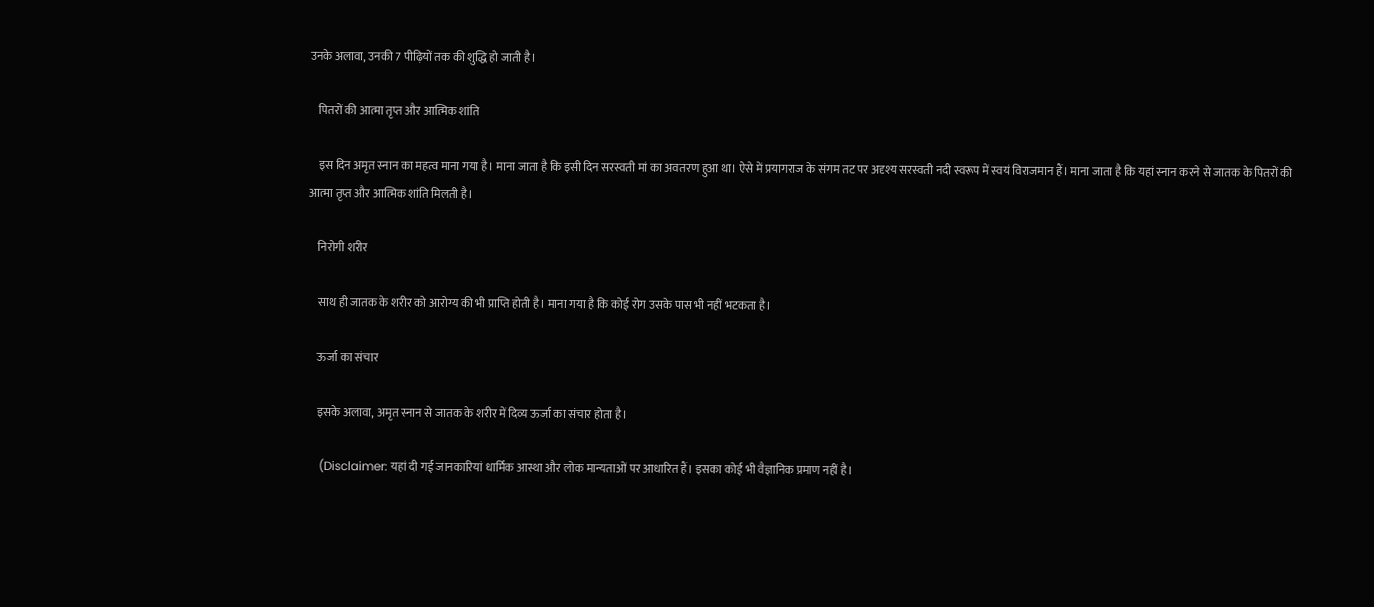उनके अलावा, उनकी 7 पीढ़ियों तक की शुद्धि हो जाती है।

    पितरों की आत्मा तृप्त और आत्मिक शांति

    इस दिन अमृत स्नान का महत्व माना गया है। माना जाता है कि इसी दिन सरस्वती मां का अवतरण हुआ था। ऐसे में प्रयागराज के संगम तट पर अदृश्य सरस्वती नदी स्वरूप में स्वयं विराजमान हैं। माना जाता है कि यहां स्नान करने से जातक के पितरों की आत्मा तृप्त और आत्मिक शांति मिलती है।

    निरोगी शरीर

    साथ ही जातक के शरीर को आरोग्य की भी प्राप्ति होती है। माना गया है कि कोई रोग उसके पास भी नहीं भटकता है।

    ऊर्जा का संचार

    इसके अलावा, अमृत स्नान से जातक के शरीर में दिव्य ऊर्जा का संचार होता है।

    (Disclaimer: यहां दी गई जानकारियां धार्मिक आस्था और लोक मान्यताओं पर आधारित हैं। इसका कोई भी वैज्ञानिक प्रमाण नहीं है।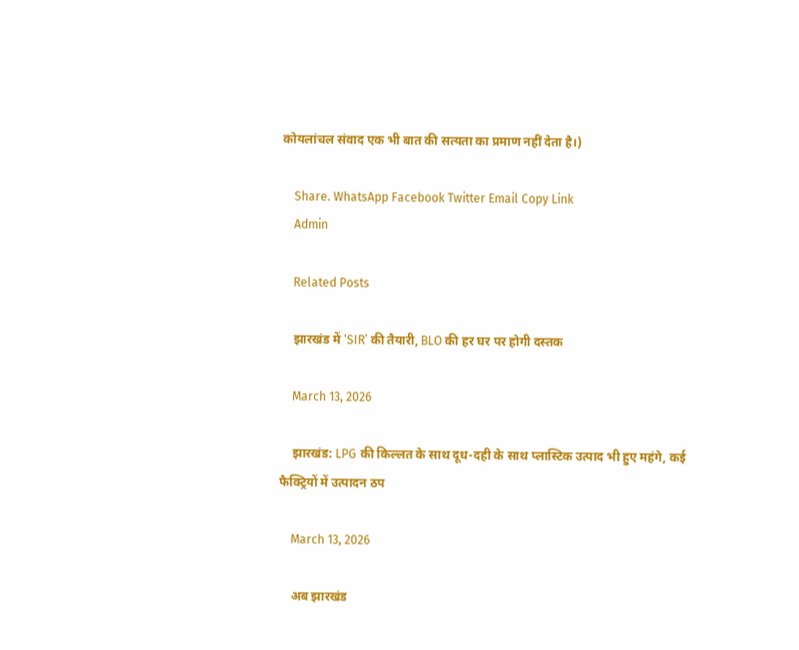कोयलांचल संवाद एक भी बात की सत्यता का प्रमाण नहीं देता है।)

    Share. WhatsApp Facebook Twitter Email Copy Link
    Admin

    Related Posts

    झारखंड में ‘SIR’ की तैयारी, BLO की हर घर पर होगी दस्तक

    March 13, 2026

    झारखंड: LPG की किल्लत के साथ दूध-दही के साथ प्लास्टिक उत्पाद भी हुए महंगे, कई फैक्ट्रियों में उत्पादन ठप

    March 13, 2026

    अब झारखंड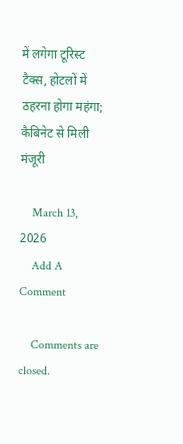में लगेगा टूरिस्ट टैक्स, होटलों में ठहरना होगा महंगा; कैबिनेट से मिली मंजूरी

    March 13, 2026
    Add A Comment

    Comments are closed.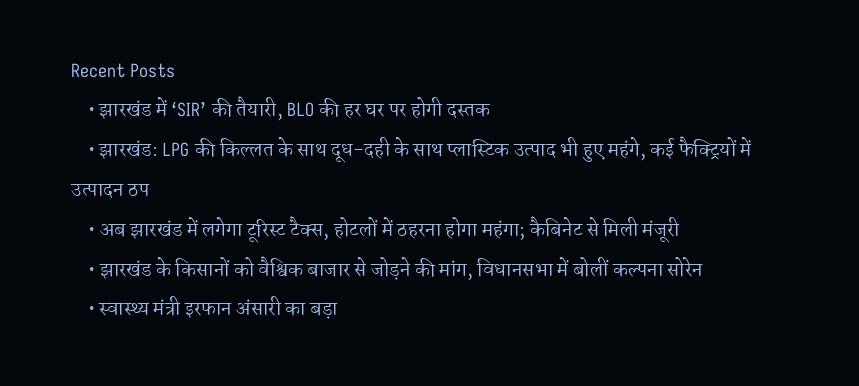Recent Posts
    • झारखंड में ‘SIR’ की तैयारी, BLO की हर घर पर होगी दस्तक
    • झारखंड: LPG की किल्लत के साथ दूध-दही के साथ प्लास्टिक उत्पाद भी हुए महंगे, कई फैक्ट्रियों में उत्पादन ठप
    • अब झारखंड में लगेगा टूरिस्ट टैक्स, होटलों में ठहरना होगा महंगा; कैबिनेट से मिली मंजूरी
    • झारखंड के किसानों को वैश्विक बाजार से जोड़ने की मांग, विधानसभा में बोलीं कल्पना सोरेन
    • स्वास्थ्य मंत्री इरफान अंसारी का बड़ा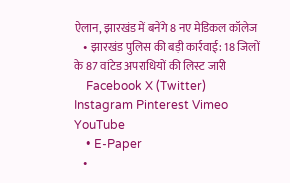ऐलान, झारखंड में बनेंगे 8 नए मेडिकल कॉलेज
    • झारखंड पुलिस की बड़ी कार्रवाई: 18 जिलों के 87 वांटेड अपराधियों की लिस्ट जारी
    Facebook X (Twitter) Instagram Pinterest Vimeo YouTube
    • E-Paper
    •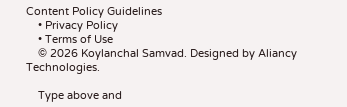Content Policy Guidelines
    • Privacy Policy
    • Terms of Use
    © 2026 Koylanchal Samvad. Designed by Aliancy Technologies.

    Type above and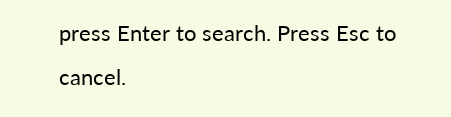press Enter to search. Press Esc to cancel.